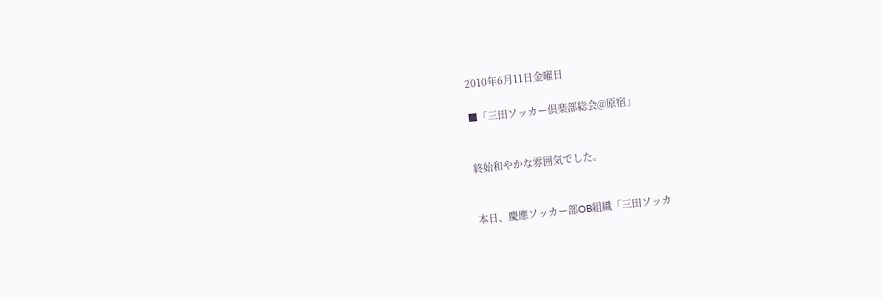2010年6月11日金曜日

■「三田ソッカー倶楽部総会@原宿」


終始和やかな雰囲気でした。


本日、慶應ソッカー部OB組織「三田ソッカ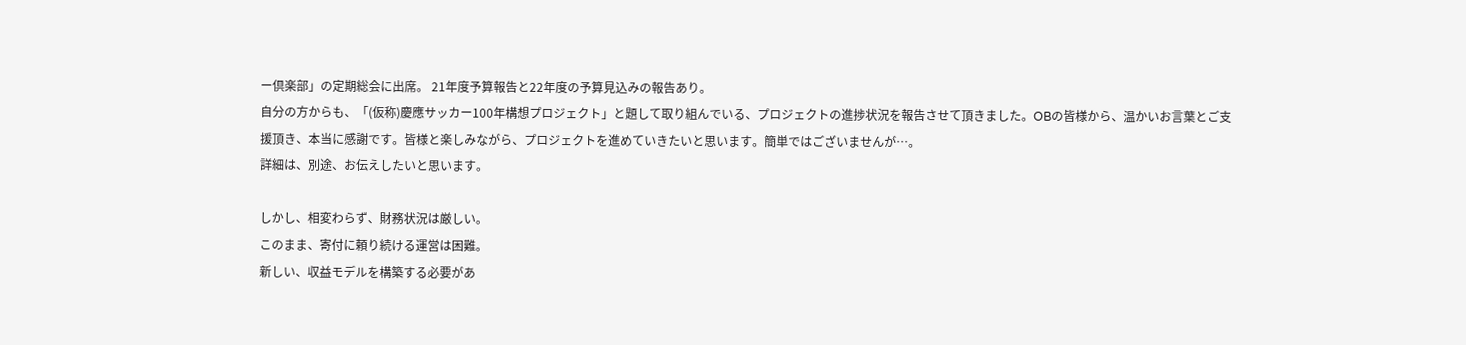ー倶楽部」の定期総会に出席。 21年度予算報告と22年度の予算見込みの報告あり。
自分の方からも、「(仮称)慶應サッカー100年構想プロジェクト」と題して取り組んでいる、プロジェクトの進捗状況を報告させて頂きました。OBの皆様から、温かいお言葉とご支援頂き、本当に感謝です。皆様と楽しみながら、プロジェクトを進めていきたいと思います。簡単ではございませんが…。
詳細は、別途、お伝えしたいと思います。

しかし、相変わらず、財務状況は厳しい。
このまま、寄付に頼り続ける運営は困難。
新しい、収益モデルを構築する必要があ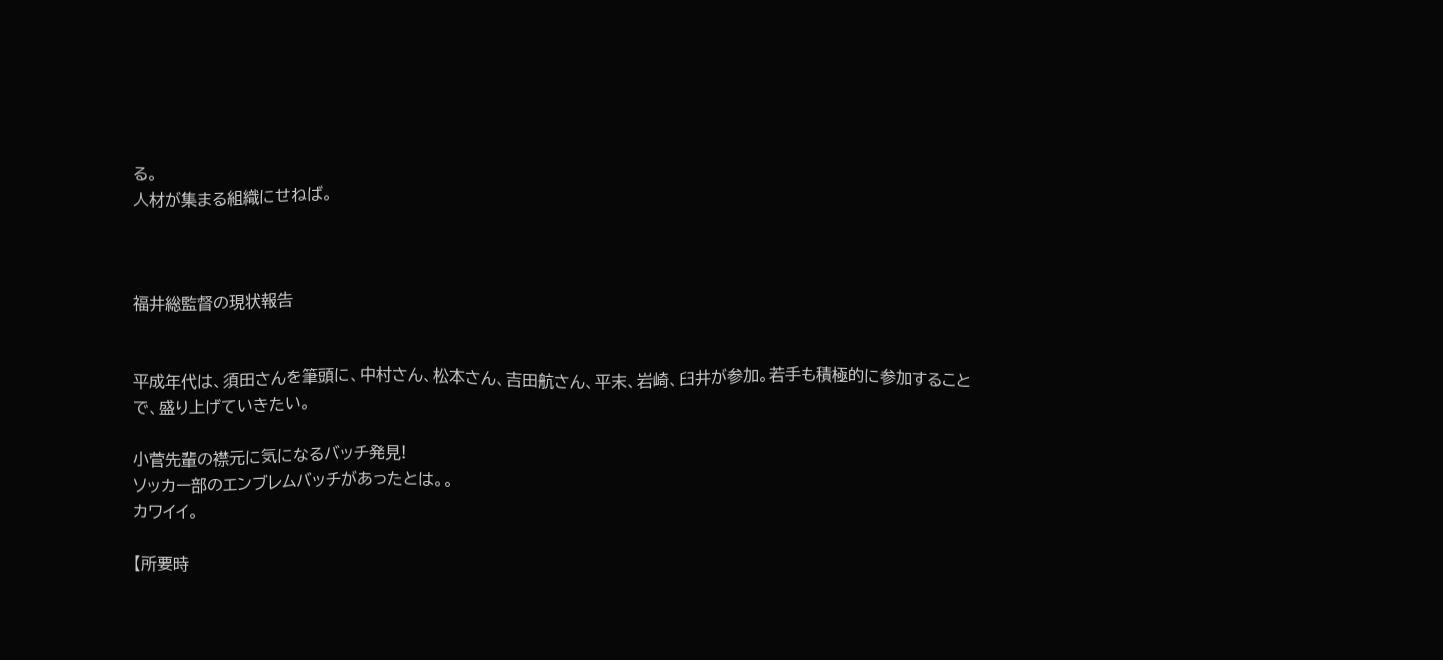る。
人材が集まる組織にせねば。



福井総監督の現状報告


平成年代は、須田さんを筆頭に、中村さん、松本さん、吉田航さん、平末、岩崎、臼井が参加。若手も積極的に参加することで、盛り上げていきたい。

小菅先輩の襟元に気になるバッチ発見!
ソッカー部のエンブレムバッチがあったとは。。
カワイイ。

【所要時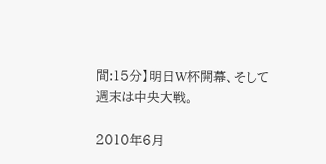間:15分】明日W杯開幕、そして週末は中央大戦。

2010年6月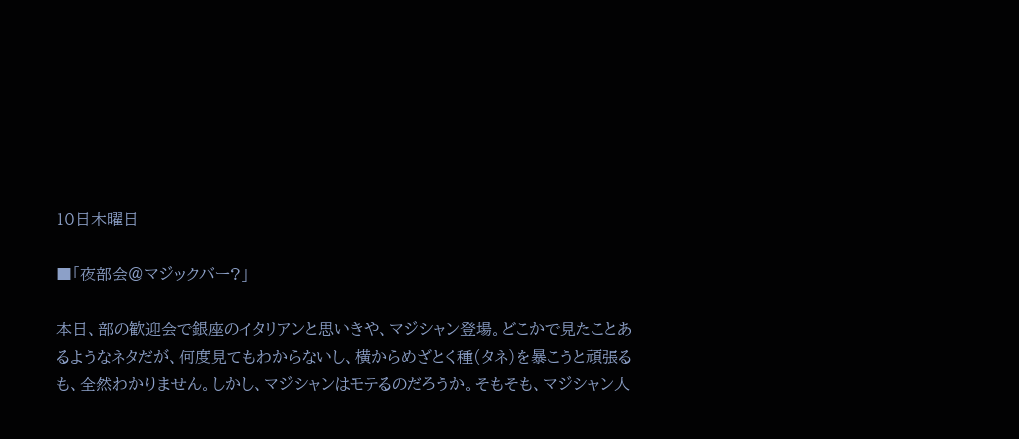10日木曜日

■「夜部会@マジックバー?」

本日、部の歓迎会で銀座のイタリアンと思いきや、マジシャン登場。どこかで見たことあるようなネタだが、何度見てもわからないし、横からめざとく種(タネ)を暴こうと頑張るも、全然わかりません。しかし、マジシャンはモテるのだろうか。そもそも、マジシャン人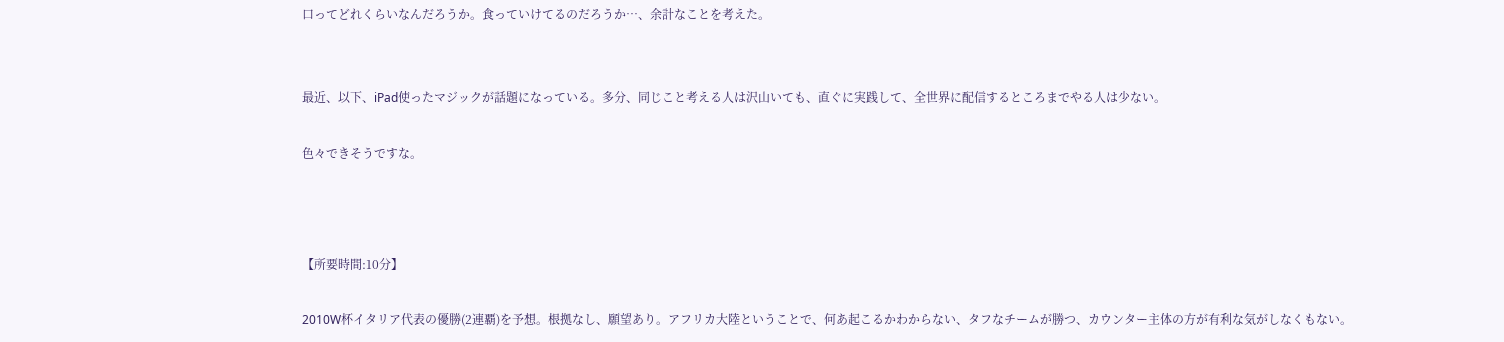口ってどれくらいなんだろうか。食っていけてるのだろうか…、余計なことを考えた。


最近、以下、iPad使ったマジックが話題になっている。多分、同じこと考える人は沢山いても、直ぐに実践して、全世界に配信するところまでやる人は少ない。

色々できそうですな。



【所要時間:10分】

2010W杯イタリア代表の優勝(2連覇)を予想。根拠なし、願望あり。アフリカ大陸ということで、何あ起こるかわからない、タフなチームが勝つ、カウンター主体の方が有利な気がしなくもない。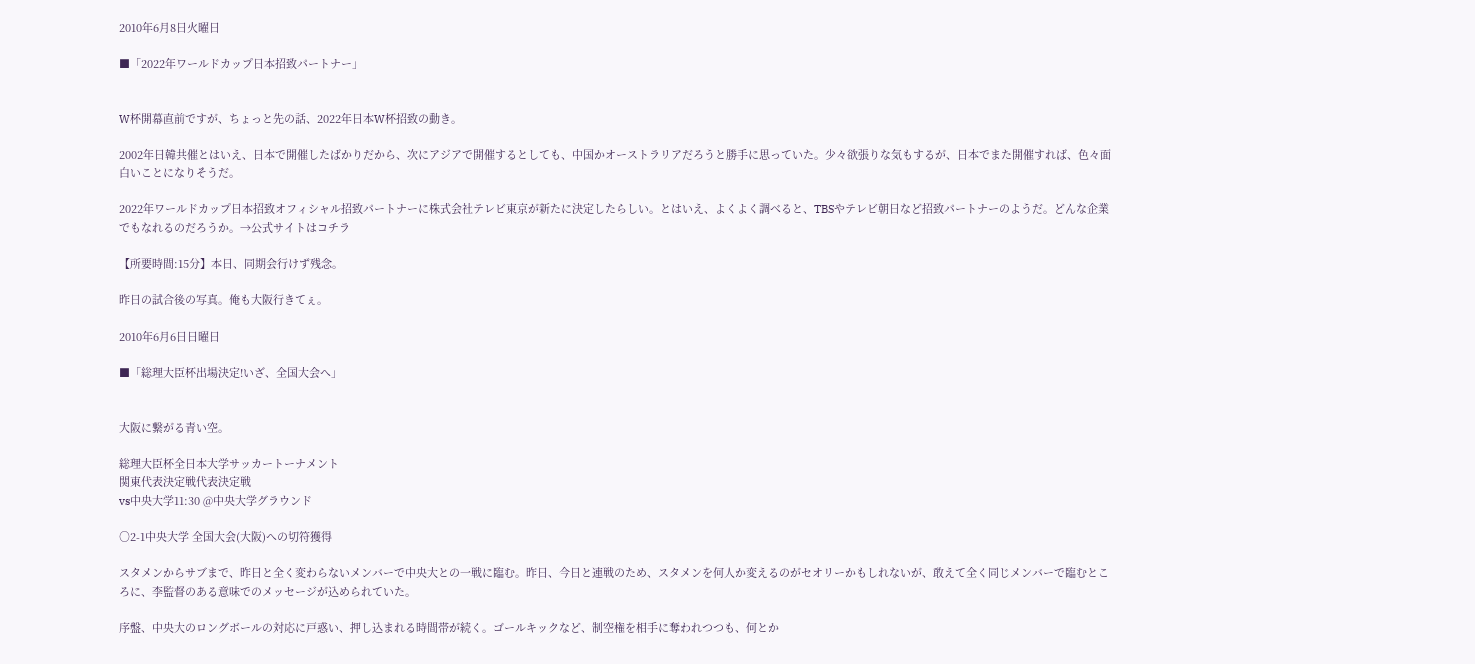2010年6月8日火曜日

■「2022年ワールドカップ日本招致パートナー」


W杯開幕直前ですが、ちょっと先の話、2022年日本W杯招致の動き。

2002年日韓共催とはいえ、日本で開催したばかりだから、次にアジアで開催するとしても、中国かオーストラリアだろうと勝手に思っていた。少々欲張りな気もするが、日本でまた開催すれば、色々面白いことになりそうだ。

2022年ワールドカップ日本招致オフィシャル招致パートナーに株式会社テレビ東京が新たに決定したらしい。とはいえ、よくよく調べると、TBSやテレビ朝日など招致パートナーのようだ。どんな企業でもなれるのだろうか。→公式サイトはコチラ

【所要時間:15分】本日、同期会行けず残念。

昨日の試合後の写真。俺も大阪行きてぇ。

2010年6月6日日曜日

■「総理大臣杯出場決定!いざ、全国大会へ」


大阪に繋がる青い空。

総理大臣杯全日本大学サッカートーナメント
関東代表決定戦代表決定戦
vs中央大学11:30 @中央大学グラウンド

○2-1中央大学 全国大会(大阪)への切符獲得

スタメンからサブまで、昨日と全く変わらないメンバーで中央大との一戦に臨む。昨日、今日と連戦のため、スタメンを何人か変えるのがセオリーかもしれないが、敢えて全く同じメンバーで臨むところに、李監督のある意味でのメッセージが込められていた。

序盤、中央大のロングボールの対応に戸惑い、押し込まれる時間帯が続く。ゴールキックなど、制空権を相手に奪われつつも、何とか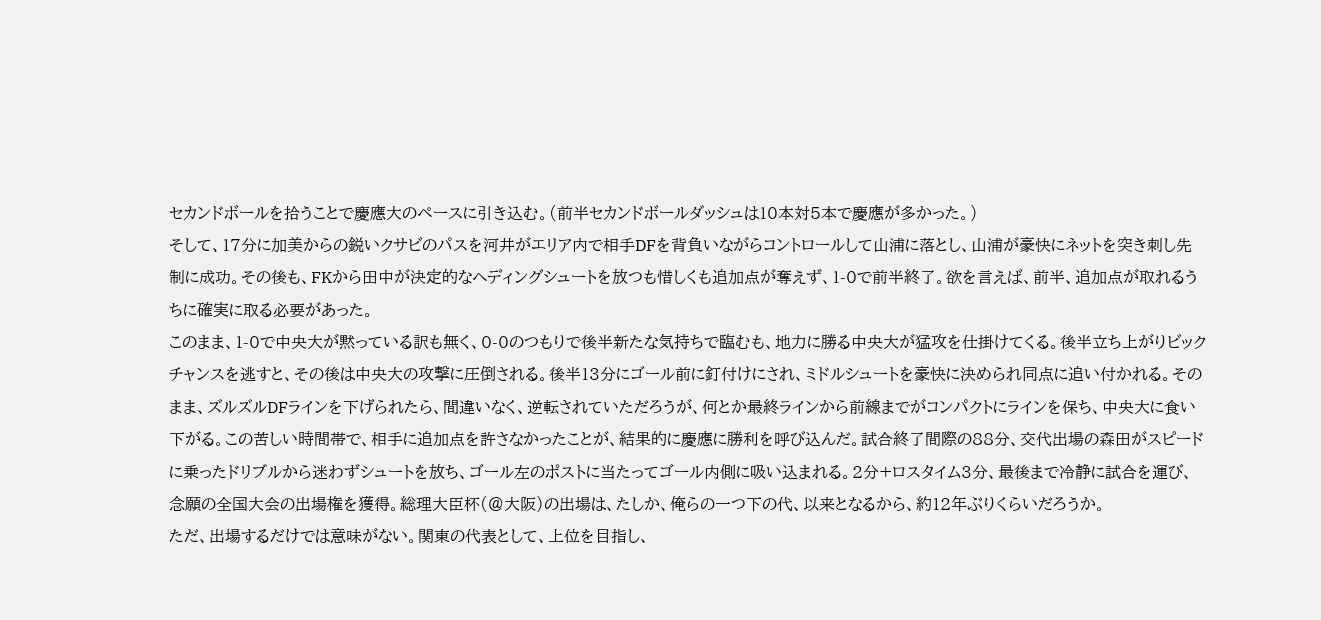セカンドボールを拾うことで慶應大のペースに引き込む。(前半セカンドボールダッシュは10本対5本で慶應が多かった。)
そして、17分に加美からの鋭いクサビのパスを河井がエリア内で相手DFを背負いながらコントロールして山浦に落とし、山浦が豪快にネットを突き刺し先制に成功。その後も、FKから田中が決定的なヘディングシュートを放つも惜しくも追加点が奪えず、1-0で前半終了。欲を言えば、前半、追加点が取れるうちに確実に取る必要があった。
このまま、1-0で中央大が黙っている訳も無く、0-0のつもりで後半新たな気持ちで臨むも、地力に勝る中央大が猛攻を仕掛けてくる。後半立ち上がりビックチャンスを逃すと、その後は中央大の攻撃に圧倒される。後半13分にゴール前に釘付けにされ、ミドルシュートを豪快に決められ同点に追い付かれる。そのまま、ズルズルDFラインを下げられたら、間違いなく、逆転されていただろうが、何とか最終ラインから前線までがコンパクトにラインを保ち、中央大に食い下がる。この苦しい時間帯で、相手に追加点を許さなかったことが、結果的に慶應に勝利を呼び込んだ。試合終了間際の88分、交代出場の森田がスピードに乗ったドリブルから迷わずシュートを放ち、ゴール左のポストに当たってゴール内側に吸い込まれる。2分+ロスタイム3分、最後まで冷静に試合を運び、念願の全国大会の出場権を獲得。総理大臣杯(@大阪)の出場は、たしか、俺らの一つ下の代、以来となるから、約12年ぶりくらいだろうか。
ただ、出場するだけでは意味がない。関東の代表として、上位を目指し、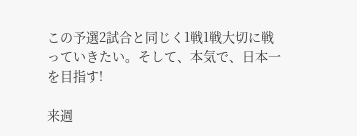この予選2試合と同じく1戦1戦大切に戦っていきたい。そして、本気で、日本一を目指す!

来週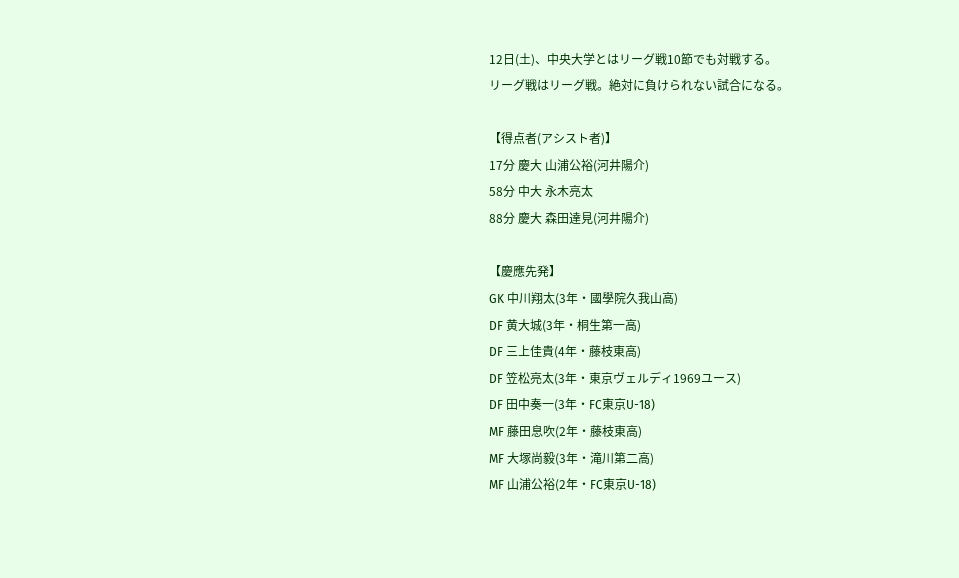12日(土)、中央大学とはリーグ戦10節でも対戦する。
リーグ戦はリーグ戦。絶対に負けられない試合になる。

【得点者(アシスト者)】
17分 慶大 山浦公裕(河井陽介)
58分 中大 永木亮太
88分 慶大 森田達見(河井陽介)

【慶應先発】
GK 中川翔太(3年・國學院久我山高)
DF 黄大城(3年・桐生第一高)
DF 三上佳貴(4年・藤枝東高)
DF 笠松亮太(3年・東京ヴェルディ1969ユース)
DF 田中奏一(3年・FC東京U-18)
MF 藤田息吹(2年・藤枝東高)
MF 大塚尚毅(3年・滝川第二高)
MF 山浦公裕(2年・FC東京U-18)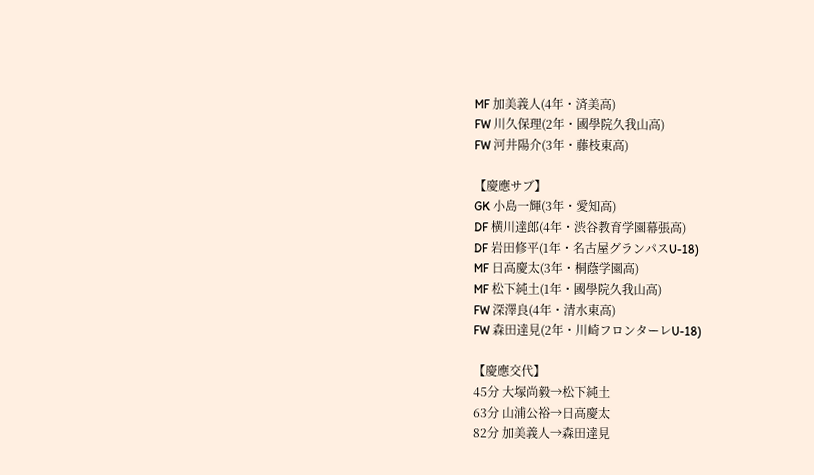MF 加美義人(4年・済美高)
FW 川久保理(2年・國學院久我山高)
FW 河井陽介(3年・藤枝東高)

【慶應サブ】
GK 小島一輝(3年・愛知高)
DF 横川達郎(4年・渋谷教育学園幕張高)
DF 岩田修平(1年・名古屋グランパスU-18)
MF 日高慶太(3年・桐蔭学園高)
MF 松下純土(1年・國學院久我山高)
FW 深澤良(4年・清水東高)
FW 森田達見(2年・川崎フロンターレU-18)

【慶應交代】
45分 大塚尚毅→松下純土
63分 山浦公裕→日高慶太
82分 加美義人→森田達見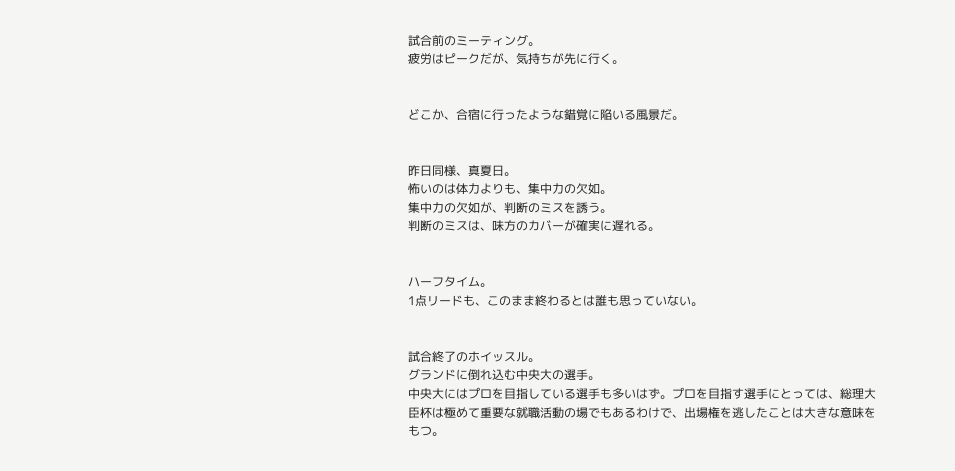試合前のミーティング。
疲労はピークだが、気持ちが先に行く。


どこか、合宿に行ったような錯覚に陥いる風景だ。


昨日同様、真夏日。
怖いのは体力よりも、集中力の欠如。
集中力の欠如が、判断のミスを誘う。
判断のミスは、味方のカバーが確実に遅れる。


ハーフタイム。
1点リードも、このまま終わるとは誰も思っていない。


試合終了のホイッスル。
グランドに倒れ込む中央大の選手。
中央大にはプロを目指している選手も多いはず。プロを目指す選手にとっては、総理大臣杯は極めて重要な就職活動の場でもあるわけで、出場権を逃したことは大きな意味をもつ。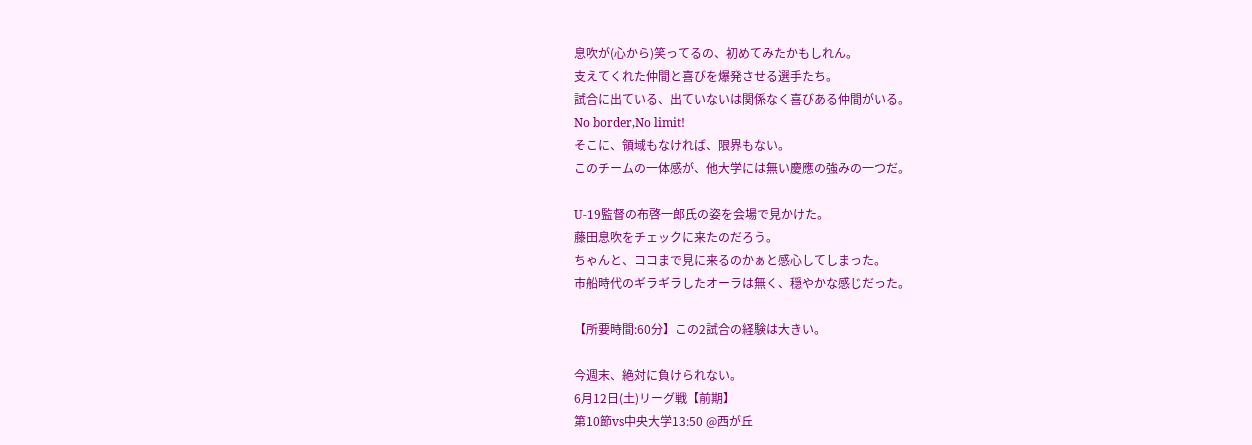息吹が(心から)笑ってるの、初めてみたかもしれん。
支えてくれた仲間と喜びを爆発させる選手たち。
試合に出ている、出ていないは関係なく喜びある仲間がいる。
No border,No limit!
そこに、領域もなければ、限界もない。
このチームの一体感が、他大学には無い慶應の強みの一つだ。

U-19監督の布啓一郎氏の姿を会場で見かけた。
藤田息吹をチェックに来たのだろう。
ちゃんと、ココまで見に来るのかぁと感心してしまった。
市船時代のギラギラしたオーラは無く、穏やかな感じだった。

【所要時間:60分】この2試合の経験は大きい。

今週末、絶対に負けられない。
6月12日(土)リーグ戦【前期】
第10節vs中央大学13:50 @西が丘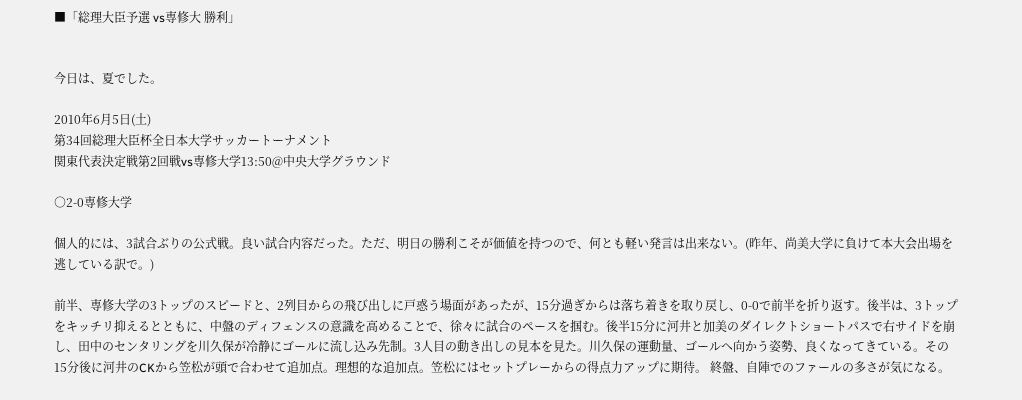■「総理大臣予選 vs専修大 勝利」


今日は、夏でした。

2010年6月5日(土)
第34回総理大臣杯全日本大学サッカートーナメント
関東代表決定戦第2回戦vs専修大学13:50@中央大学グラウンド

○2-0専修大学

個人的には、3試合ぶりの公式戦。良い試合内容だった。ただ、明日の勝利こそが価値を持つので、何とも軽い発言は出来ない。(昨年、尚美大学に負けて本大会出場を逃している訳で。)

前半、専修大学の3トップのスピードと、2列目からの飛び出しに戸惑う場面があったが、15分過ぎからは落ち着きを取り戻し、0-0で前半を折り返す。後半は、3トップをキッチリ抑えるとともに、中盤のディフェンスの意識を高めることで、徐々に試合のペースを掴む。後半15分に河井と加美のダイレクトショートパスで右サイドを崩し、田中のセンタリングを川久保が冷静にゴールに流し込み先制。3人目の動き出しの見本を見た。川久保の運動量、ゴールへ向かう姿勢、良くなってきている。その15分後に河井のCKから笠松が頭で合わせて追加点。理想的な追加点。笠松にはセットプレーからの得点力アップに期待。 終盤、自陣でのファールの多さが気になる。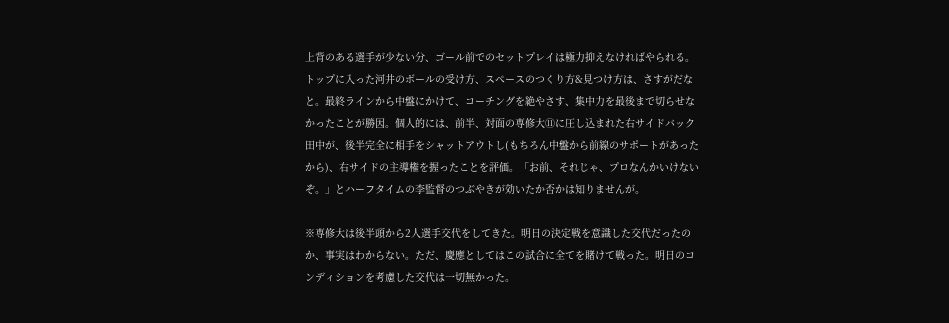上背のある選手が少ない分、ゴール前でのセットプレイは極力抑えなければやられる。
トップに入った河井のボールの受け方、スペースのつくり方&見つけ方は、さすがだなと。最終ラインから中盤にかけて、コーチングを絶やさす、集中力を最後まで切らせなかったことが勝因。個人的には、前半、対面の専修大⑪に圧し込まれた右サイドバック田中が、後半完全に相手をシャットアウトし(もちろん中盤から前線のサポートがあったから)、右サイドの主導権を握ったことを評価。「お前、それじゃ、プロなんかいけないぞ。」とハーフタイムの李監督のつぶやきが効いたか否かは知りませんが。

※専修大は後半頭から2人選手交代をしてきた。明日の決定戦を意識した交代だったのか、事実はわからない。ただ、慶應としてはこの試合に全てを賭けて戦った。明日のコンディションを考慮した交代は一切無かった。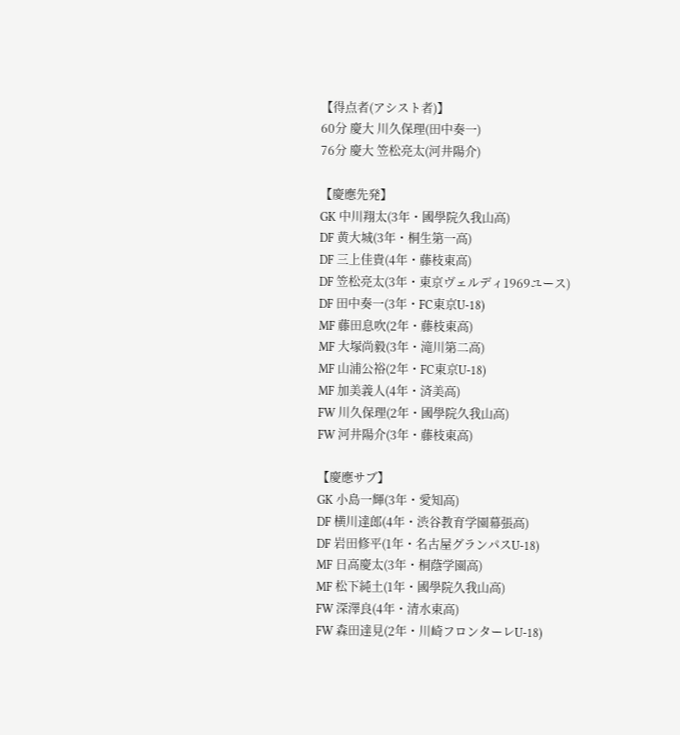【得点者(アシスト者)】
60分 慶大 川久保理(田中奏一)
76分 慶大 笠松亮太(河井陽介)

【慶應先発】
GK 中川翔太(3年・國學院久我山高)
DF 黄大城(3年・桐生第一高)
DF 三上佳貴(4年・藤枝東高)
DF 笠松亮太(3年・東京ヴェルディ1969ユース)
DF 田中奏一(3年・FC東京U-18)
MF 藤田息吹(2年・藤枝東高)
MF 大塚尚毅(3年・滝川第二高)
MF 山浦公裕(2年・FC東京U-18)
MF 加美義人(4年・済美高)
FW 川久保理(2年・國學院久我山高)
FW 河井陽介(3年・藤枝東高)

【慶應サブ】
GK 小島一輝(3年・愛知高)
DF 横川達郎(4年・渋谷教育学園幕張高)
DF 岩田修平(1年・名古屋グランパスU-18)
MF 日高慶太(3年・桐蔭学園高)
MF 松下純土(1年・國學院久我山高)
FW 深澤良(4年・清水東高)
FW 森田達見(2年・川崎フロンターレU-18)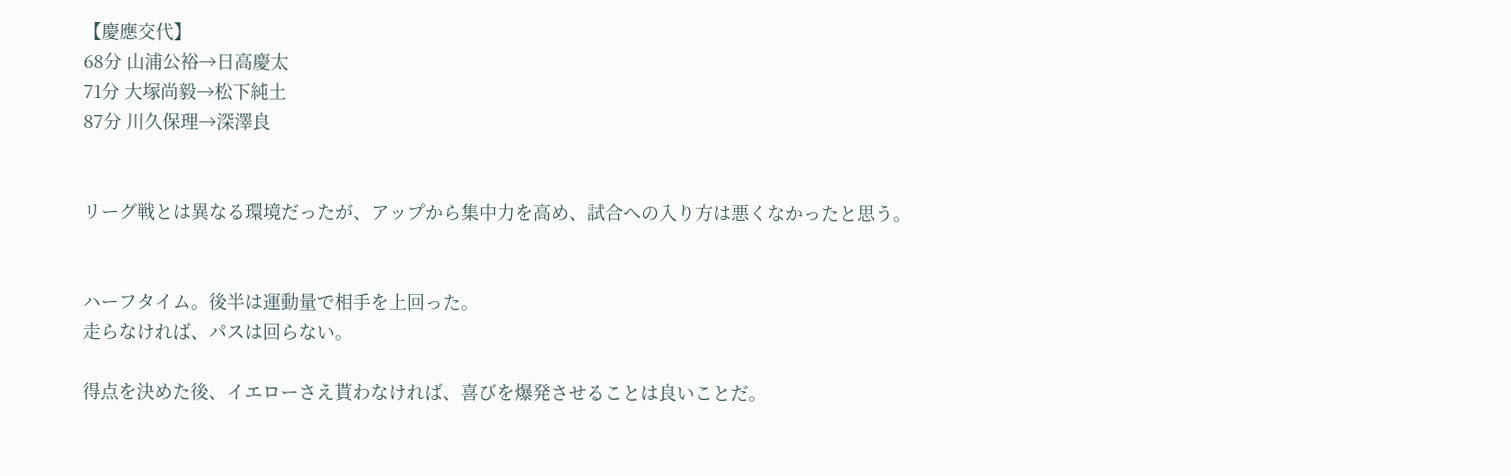【慶應交代】
68分 山浦公裕→日高慶太
71分 大塚尚毅→松下純土
87分 川久保理→深澤良


リーグ戦とは異なる環境だったが、アップから集中力を高め、試合への入り方は悪くなかったと思う。


ハーフタイム。後半は運動量で相手を上回った。
走らなければ、パスは回らない。

得点を決めた後、イエローさえ貰わなければ、喜びを爆発させることは良いことだ。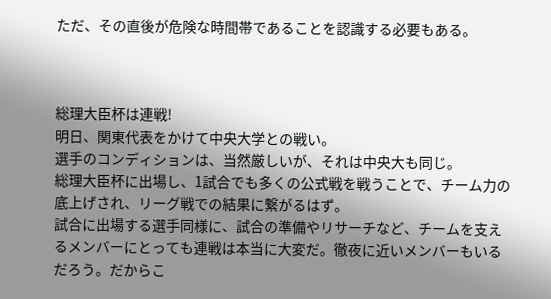ただ、その直後が危険な時間帯であることを認識する必要もある。



総理大臣杯は連戦!
明日、関東代表をかけて中央大学との戦い。
選手のコンディションは、当然厳しいが、それは中央大も同じ。
総理大臣杯に出場し、1試合でも多くの公式戦を戦うことで、チーム力の底上げされ、リーグ戦での結果に繋がるはず。
試合に出場する選手同様に、試合の準備やリサーチなど、チームを支えるメンバーにとっても連戦は本当に大変だ。徹夜に近いメンバーもいるだろう。だからこ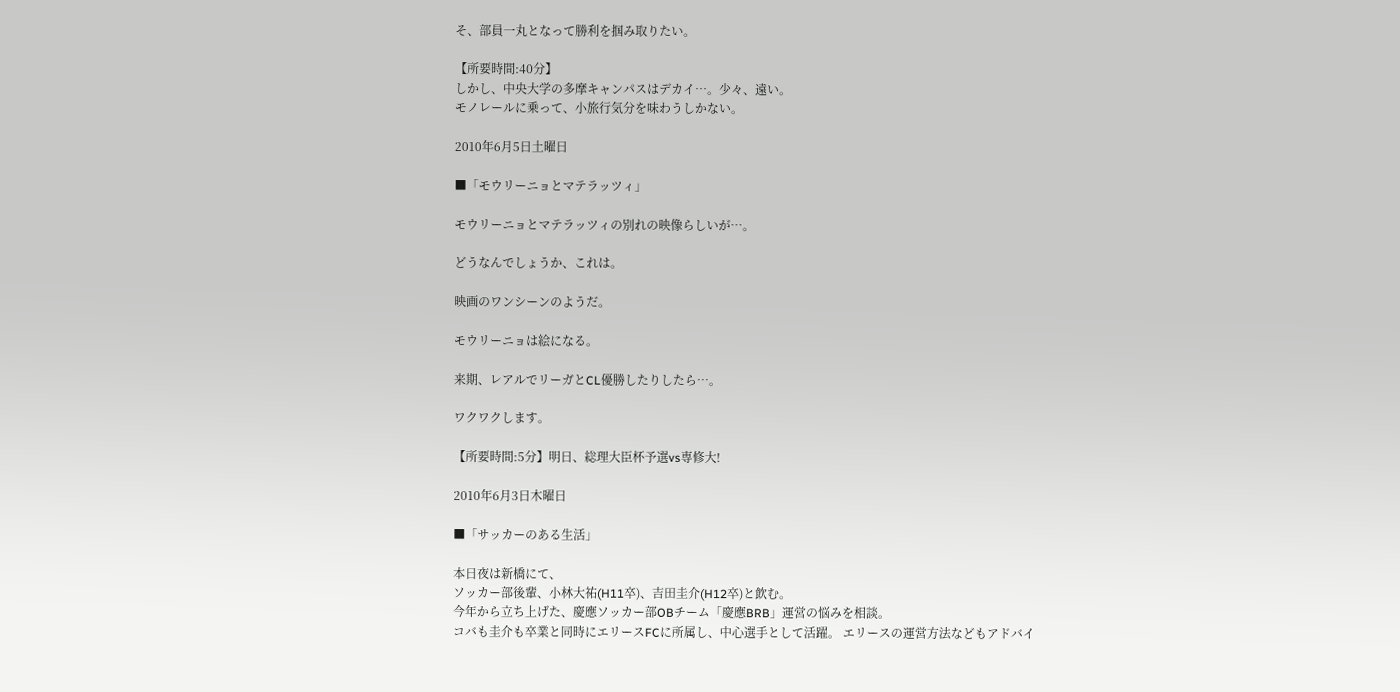そ、部員一丸となって勝利を掴み取りたい。

【所要時間:40分】
しかし、中央大学の多摩キャンパスはデカイ…。少々、遠い。
モノレールに乗って、小旅行気分を味わうしかない。

2010年6月5日土曜日

■「モウリーニョとマテラッツィ」

モウリーニョとマテラッツィの別れの映像らしいが…。

どうなんでしょうか、これは。

映画のワンシーンのようだ。

モウリーニョは絵になる。

来期、レアルでリーガとCL優勝したりしたら…。

ワクワクします。

【所要時間:5分】明日、総理大臣杯予選vs専修大!

2010年6月3日木曜日

■「サッカーのある生活」

本日夜は新橋にて、
ソッカー部後輩、小林大祐(H11卒)、吉田圭介(H12卒)と飲む。
今年から立ち上げた、慶應ソッカー部OBチーム「慶應BRB」運営の悩みを相談。
コバも圭介も卒業と同時にエリースFCに所属し、中心選手として活躍。 エリースの運営方法などもアドバイ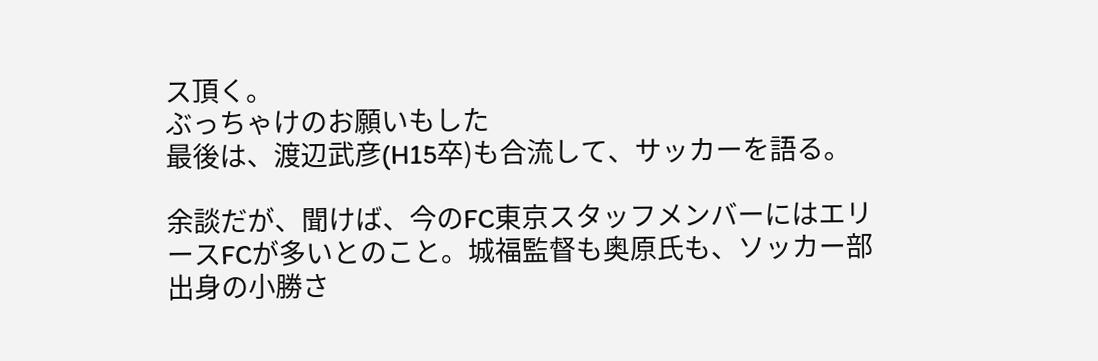ス頂く。
ぶっちゃけのお願いもした
最後は、渡辺武彦(H15卒)も合流して、サッカーを語る。

余談だが、聞けば、今のFC東京スタッフメンバーにはエリースFCが多いとのこと。城福監督も奥原氏も、ソッカー部出身の小勝さ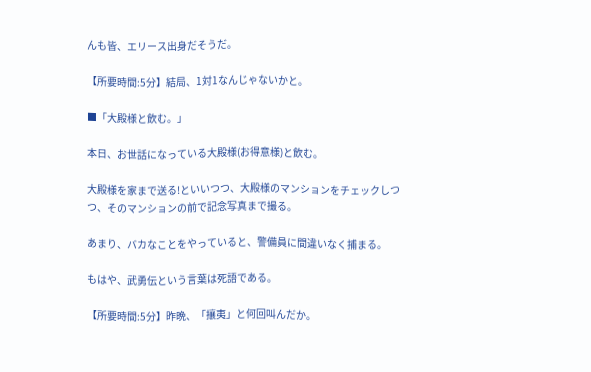んも皆、エリース出身だそうだ。

【所要時間:5分】結局、1対1なんじゃないかと。

■「大殿様と飲む。」

本日、お世話になっている大殿様(お得意様)と飲む。

大殿様を家まで送る!といいつつ、大殿様のマンションをチェックしつつ、そのマンションの前で記念写真まで撮る。

あまり、バカなことをやっていると、警備員に間違いなく捕まる。

もはや、武勇伝という言葉は死語である。

【所要時間:5分】昨晩、「攘夷」と何回叫んだか。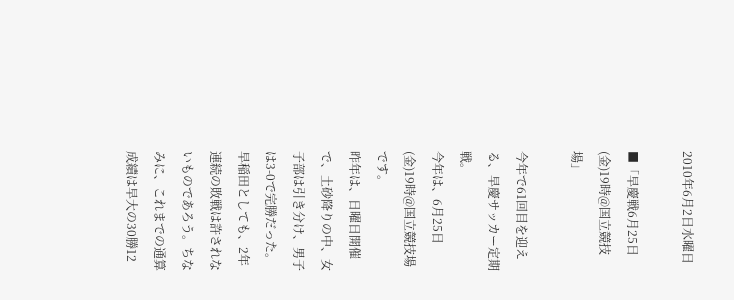2010年6月2日水曜日

■「早慶戦6月25日(金)19時@国立競技場」

今年で61回目を迎える、早慶サッカー定期戦。
今年は、6月25日(金)19時@国立競技場です。
昨年は、日曜日開催で、土砂降りの中、女子部は引き分け、男子は3-0で完勝だった。早稲田としても、2年連続の敗戦は許されないものであろう。ちなみに、これまでの通算成績は早大の30勝12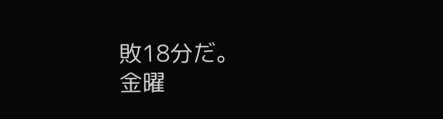敗18分だ。
金曜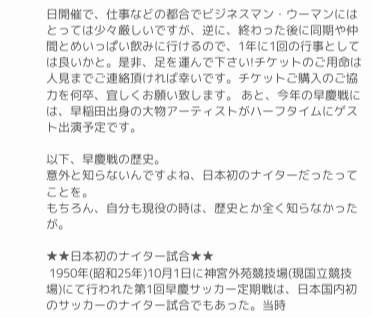日開催で、仕事などの都合でビジネスマン・ウーマンにはとっては少々厳しいですが、逆に、終わった後に同期や仲間とめいっぱい飲みに行けるので、1年に1回の行事としては良いかと。是非、足を運んで下さい!チケットのご用命は人見までご連絡頂ければ幸いです。チケットご購入のご協力を何卒、宜しくお願い致します。 あと、今年の早慶戦には、早稲田出身の大物アーティストがハーフタイムにゲスト出演予定です。

以下、早慶戦の歴史。
意外と知らないんですよね、日本初のナイターだったってことを。
もちろん、自分も現役の時は、歴史とか全く知らなかったが。

★★日本初のナイター試合★★
 1950年(昭和25年)10月1日に神宮外苑競技場(現国立競技場)にて行われた第1回早慶サッカー定期戦は、日本国内初のサッカーのナイター試合でもあった。当時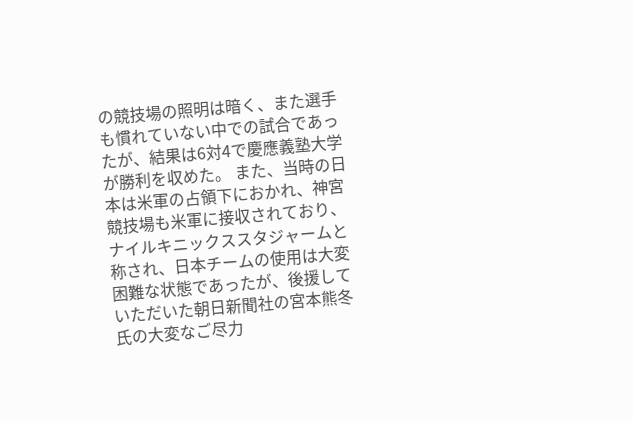の競技場の照明は暗く、また選手も慣れていない中での試合であったが、結果は6対4で慶應義塾大学が勝利を収めた。 また、当時の日本は米軍の占領下におかれ、神宮競技場も米軍に接収されており、ナイルキニックススタジャームと称され、日本チームの使用は大変困難な状態であったが、後援していただいた朝日新聞社の宮本熊冬氏の大変なご尽力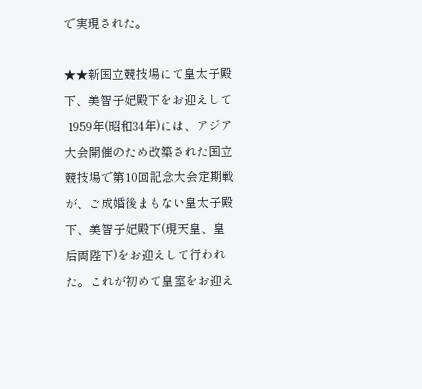で実現された。

★★新国立競技場にて皇太子殿下、美智子妃殿下をお迎えして
 1959年(昭和34年)には、アジア大会開催のため改築された国立競技場で第10回記念大会定期戦が、ご成婚後まもない皇太子殿下、美智子妃殿下(現天皇、皇后両陛下)をお迎えして行われた。これが初めて皇室をお迎え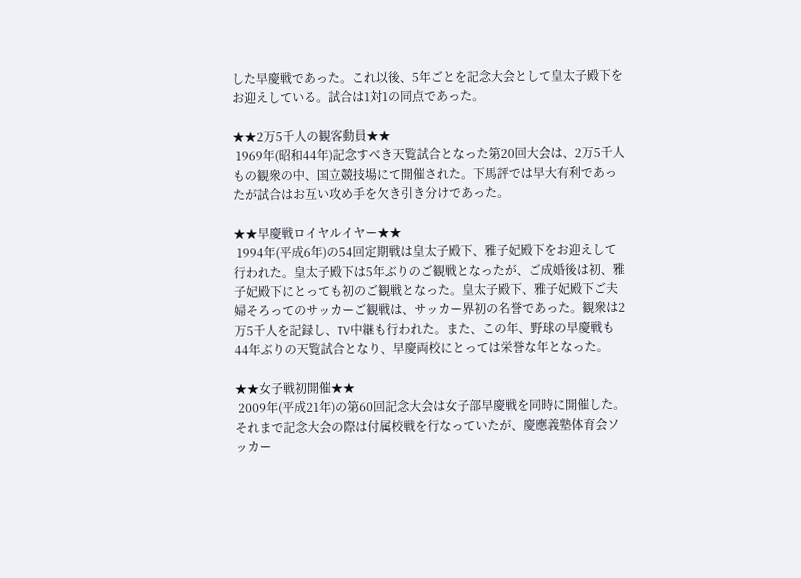した早慶戦であった。これ以後、5年ごとを記念大会として皇太子殿下をお迎えしている。試合は1対1の同点であった。

★★2万5千人の観客動員★★
 1969年(昭和44年)記念すべき天覧試合となった第20回大会は、2万5千人もの観衆の中、国立競技場にて開催された。下馬評では早大有利であったが試合はお互い攻め手を欠き引き分けであった。

★★早慶戦ロイヤルイヤー★★
 1994年(平成6年)の54回定期戦は皇太子殿下、雅子妃殿下をお迎えして行われた。皇太子殿下は5年ぶりのご観戦となったが、ご成婚後は初、雅子妃殿下にとっても初のご観戦となった。皇太子殿下、雅子妃殿下ご夫婦そろってのサッカーご観戦は、サッカー界初の名誉であった。観衆は2万5千人を記録し、TV中継も行われた。また、この年、野球の早慶戦も44年ぶりの天覧試合となり、早慶両校にとっては栄誉な年となった。

★★女子戦初開催★★
 2009年(平成21年)の第60回記念大会は女子部早慶戦を同時に開催した。それまで記念大会の際は付属校戦を行なっていたが、慶應義塾体育会ソッカー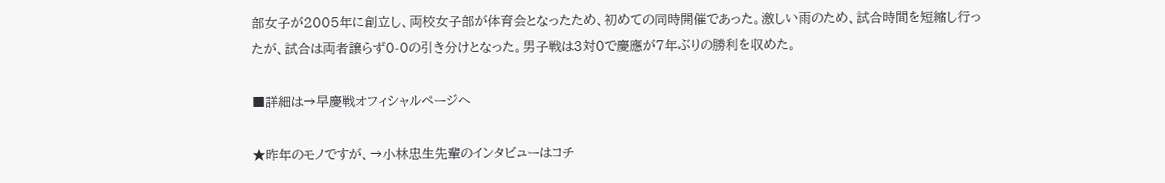部女子が2005年に創立し、両校女子部が体育会となったため、初めての同時開催であった。激しい雨のため、試合時間を短縮し行ったが、試合は両者譲らず0-0の引き分けとなった。男子戦は3対0で慶應が7年ぶりの勝利を収めた。

■詳細は→早慶戦オフィシャルページへ

★昨年のモノですが、→小林忠生先輩のインタビューはコチ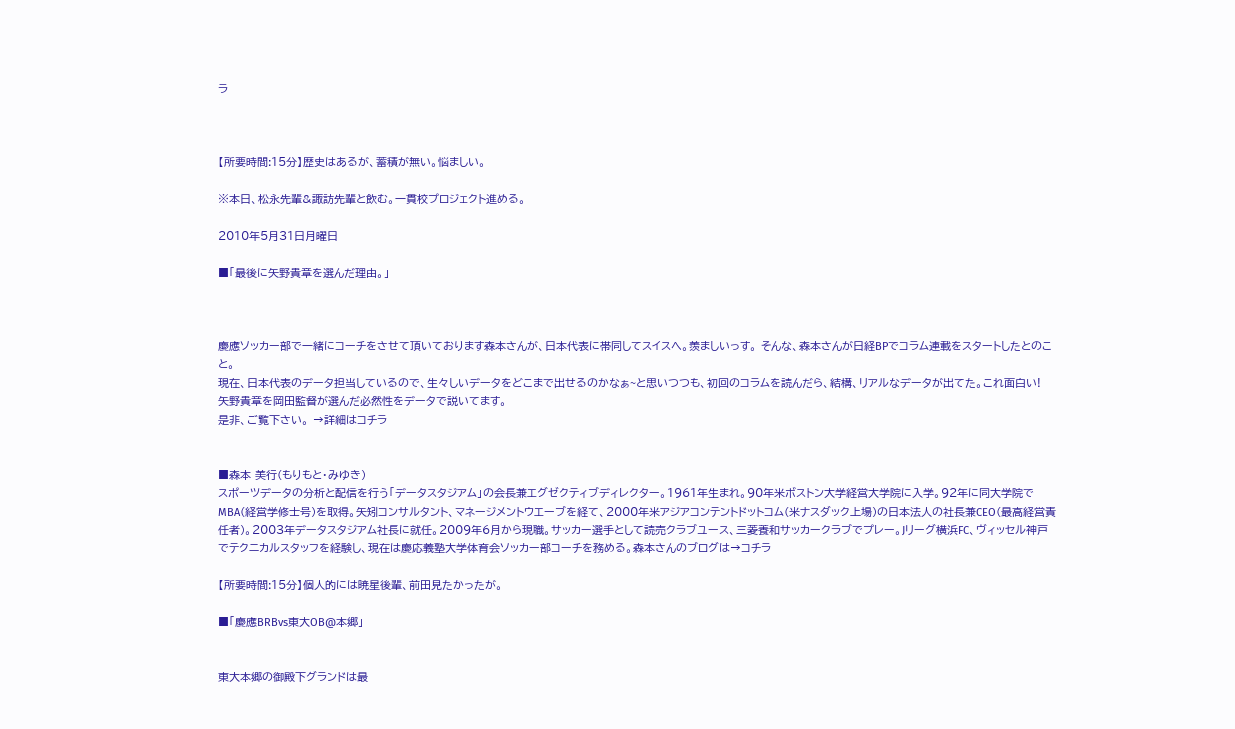ラ



【所要時間:15分】歴史はあるが、蓄積が無い。悩ましい。

※本日、松永先輩&諏訪先輩と飲む。一貫校プロジェクト進める。

2010年5月31日月曜日

■「最後に矢野貴章を選んだ理由。」



慶應ソッカー部で一緒にコーチをさせて頂いております森本さんが、日本代表に帯同してスイスへ。羨ましいっす。 そんな、森本さんが日経BPでコラム連載をスタートしたとのこと。
現在、日本代表のデータ担当しているので、生々しいデータをどこまで出せるのかなぁ~と思いつつも、初回のコラムを読んだら、結構、リアルなデータが出てた。これ面白い!
矢野貴章を岡田監督が選んだ必然性をデータで説いてます。
是非、ご覧下さい。 →詳細はコチラ


■森本 美行(もりもと・みゆき)
スポーツデータの分析と配信を行う「データスタジアム」の会長兼エグゼクティブディレクター。1961年生まれ。90年米ボストン大学経営大学院に入学。92年に同大学院でMBA(経営学修士号)を取得。矢矧コンサルタント、マネージメントウエーブを経て、2000年米アジアコンテントドットコム(米ナスダック上場)の日本法人の社長兼CEO(最高経営責任者)。2003年データスタジアム社長に就任。2009年6月から現職。サッカー選手として読売クラブユース、三菱養和サッカークラブでプレー。Jリーグ横浜FC、ヴィッセル神戸でテクニカルスタッフを経験し、現在は慶応義塾大学体育会ソッカー部コーチを務める。森本さんのブログは→コチラ

【所要時間:15分】個人的には暁星後輩、前田見たかったが。

■「慶應BRBvs東大OB@本郷」


東大本郷の御殿下グランドは最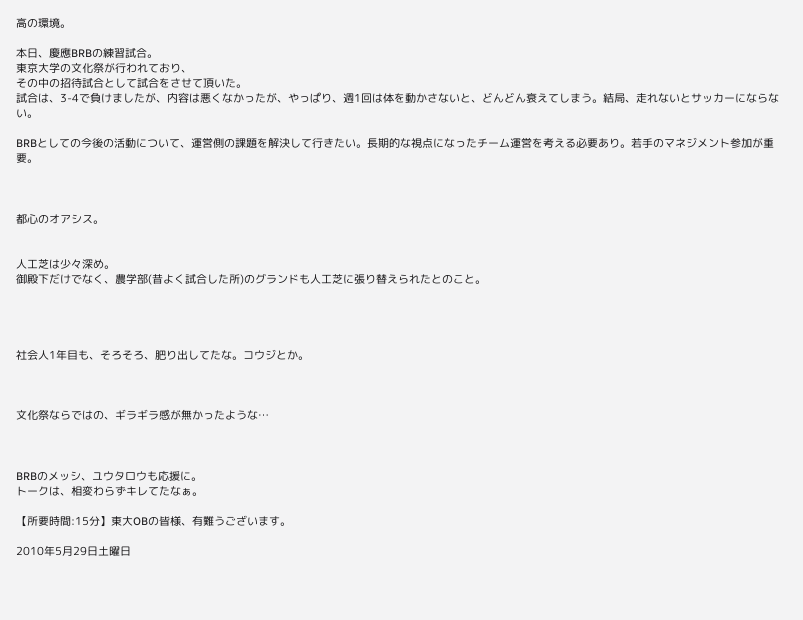高の環境。

本日、慶應BRBの練習試合。
東京大学の文化祭が行われており、
その中の招待試合として試合をさせて頂いた。
試合は、3-4で負けましたが、内容は悪くなかったが、やっぱり、週1回は体を動かさないと、どんどん衰えてしまう。結局、走れないとサッカーにならない。

BRBとしての今後の活動について、運営側の課題を解決して行きたい。長期的な視点になったチーム運営を考える必要あり。若手のマネジメント参加が重要。



都心のオアシス。


人工芝は少々深め。
御殿下だけでなく、農学部(昔よく試合した所)のグランドも人工芝に張り替えられたとのこと。




社会人1年目も、そろそろ、肥り出してたな。コウジとか。



文化祭ならではの、ギラギラ感が無かったような…



BRBのメッシ、ユウタロウも応援に。
トークは、相変わらずキレてたなぁ。

【所要時間:15分】東大OBの皆様、有難うございます。

2010年5月29日土曜日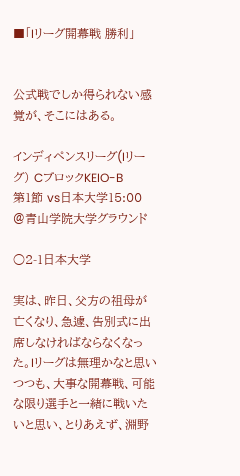■「Iリーグ開幕戦 勝利」


公式戦でしか得られない感覚が、そこにはある。

インディペンスリーグ(Iリーグ) CブロックKEIO-B
第1節 vs日本大学15:00 @青山学院大学グラウンド

○2-1日本大学

実は、昨日、父方の祖母が亡くなり、急遽、告別式に出席しなければならなくなった。Iリーグは無理かなと思いつつも、大事な開幕戦、可能な限り選手と一緒に戦いたいと思い、とりあえず、淵野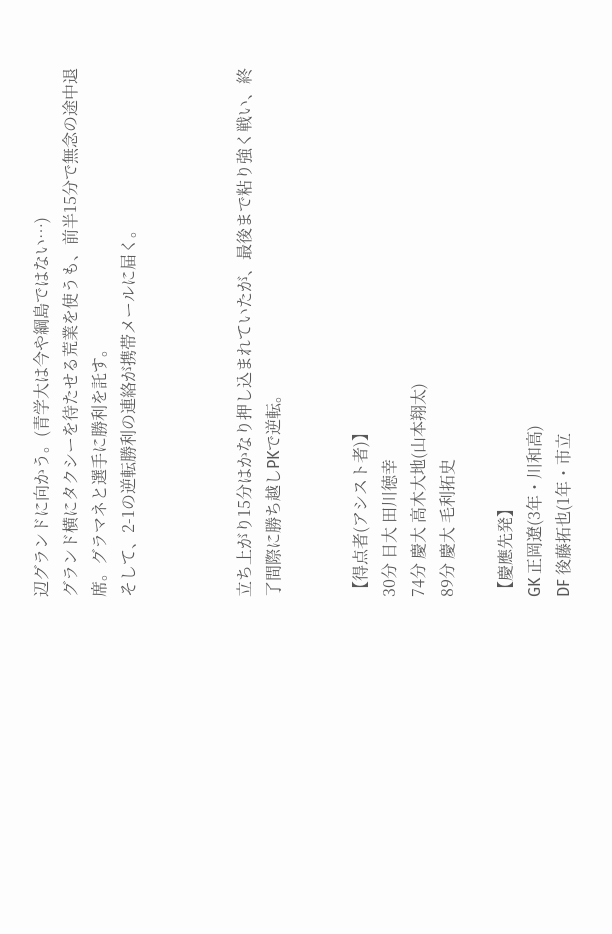辺グランドに向かう。(青学大は今や綱島ではない…)
グランド横にタクシーを待たせる荒業を使うも、前半15分で無念の途中退席。グラマネと選手に勝利を託す。
そして、2-1の逆転勝利の連絡が携帯メールに届く。



立ち上がり15分はかなり押し込まれていたが、最後まで粘り強く戦い、終了間際に勝ち越しPKで逆転。


【得点者(アシスト者)】
30分 日大 田川徳幸
74分 慶大 高木大地(山本翔太)
89分 慶大 毛利拓史

【慶應先発】
GK 正岡遼(3年・川和高)
DF 後藤拓也(1年・市立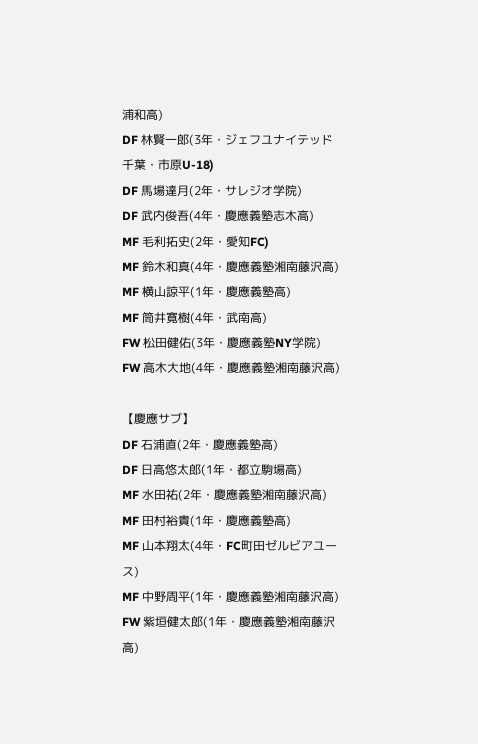浦和高)
DF 林賢一郎(3年・ジェフユナイテッド千葉・市原U-18)
DF 馬場達月(2年・サレジオ学院)
DF 武内俊吾(4年・慶應義塾志木高)
MF 毛利拓史(2年・愛知FC)
MF 鈴木和真(4年・慶應義塾湘南藤沢高)
MF 横山諒平(1年・慶應義塾高)
MF 筒井寛樹(4年・武南高)
FW 松田健佑(3年・慶應義塾NY学院)
FW 高木大地(4年・慶應義塾湘南藤沢高)

【慶應サブ】
DF 石浦直(2年・慶應義塾高)
DF 日高悠太郎(1年・都立駒場高)
MF 水田祐(2年・慶應義塾湘南藤沢高)
MF 田村裕貴(1年・慶應義塾高)
MF 山本翔太(4年・FC町田ゼルビアユース)
MF 中野周平(1年・慶應義塾湘南藤沢高)
FW 紫垣健太郎(1年・慶應義塾湘南藤沢高)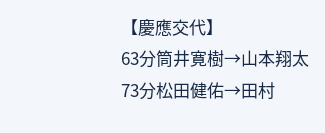【慶應交代】
63分筒井寛樹→山本翔太
73分松田健佑→田村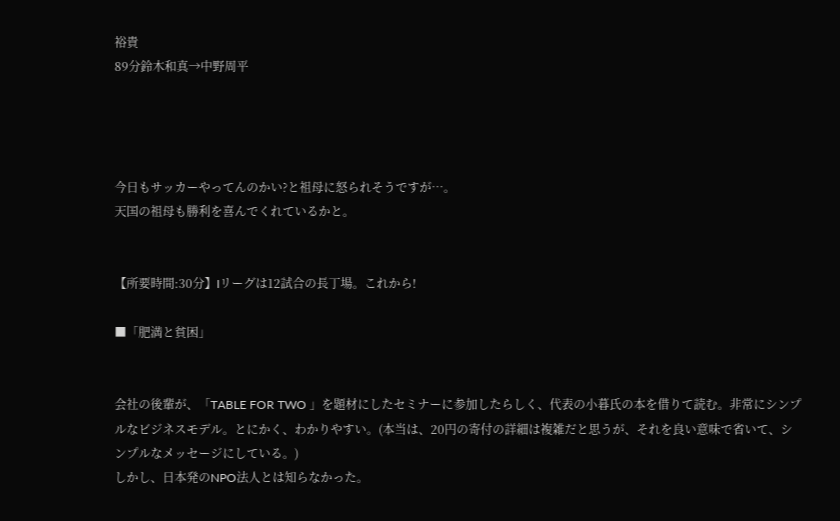裕貴
89分鈴木和真→中野周平




今日もサッカーやってんのかい?と祖母に怒られそうですが…。
天国の祖母も勝利を喜んでくれているかと。


【所要時間:30分】Iリーグは12試合の長丁場。これから!

■「肥満と貧困」


会社の後輩が、「TABLE FOR TWO 」を題材にしたセミナーに参加したらしく、代表の小暮氏の本を借りて読む。非常にシンプルなビジネスモデル。とにかく、わかりやすい。(本当は、20円の寄付の詳細は複雑だと思うが、それを良い意味で省いて、シンプルなメッセージにしている。)
しかし、日本発のNPO法人とは知らなかった。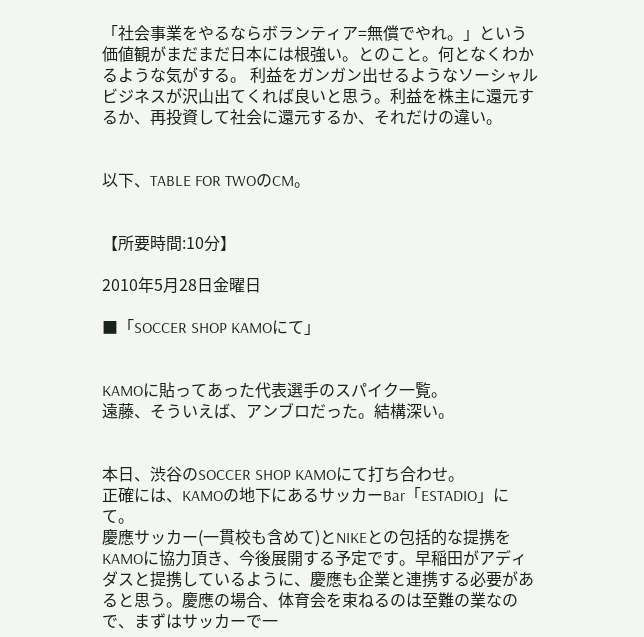「社会事業をやるならボランティア=無償でやれ。」という価値観がまだまだ日本には根強い。とのこと。何となくわかるような気がする。 利益をガンガン出せるようなソーシャルビジネスが沢山出てくれば良いと思う。利益を株主に還元するか、再投資して社会に還元するか、それだけの違い。


以下、TABLE FOR TWOのCM。


【所要時間:10分】

2010年5月28日金曜日

■「SOCCER SHOP KAMOにて」


KAMOに貼ってあった代表選手のスパイク一覧。
遠藤、そういえば、アンブロだった。結構深い。


本日、渋谷のSOCCER SHOP KAMOにて打ち合わせ。
正確には、KAMOの地下にあるサッカーBar「ESTADIO」にて。
慶應サッカー(一貫校も含めて)とNIKEとの包括的な提携をKAMOに協力頂き、今後展開する予定です。早稲田がアディダスと提携しているように、慶應も企業と連携する必要があると思う。慶應の場合、体育会を束ねるのは至難の業なので、まずはサッカーで一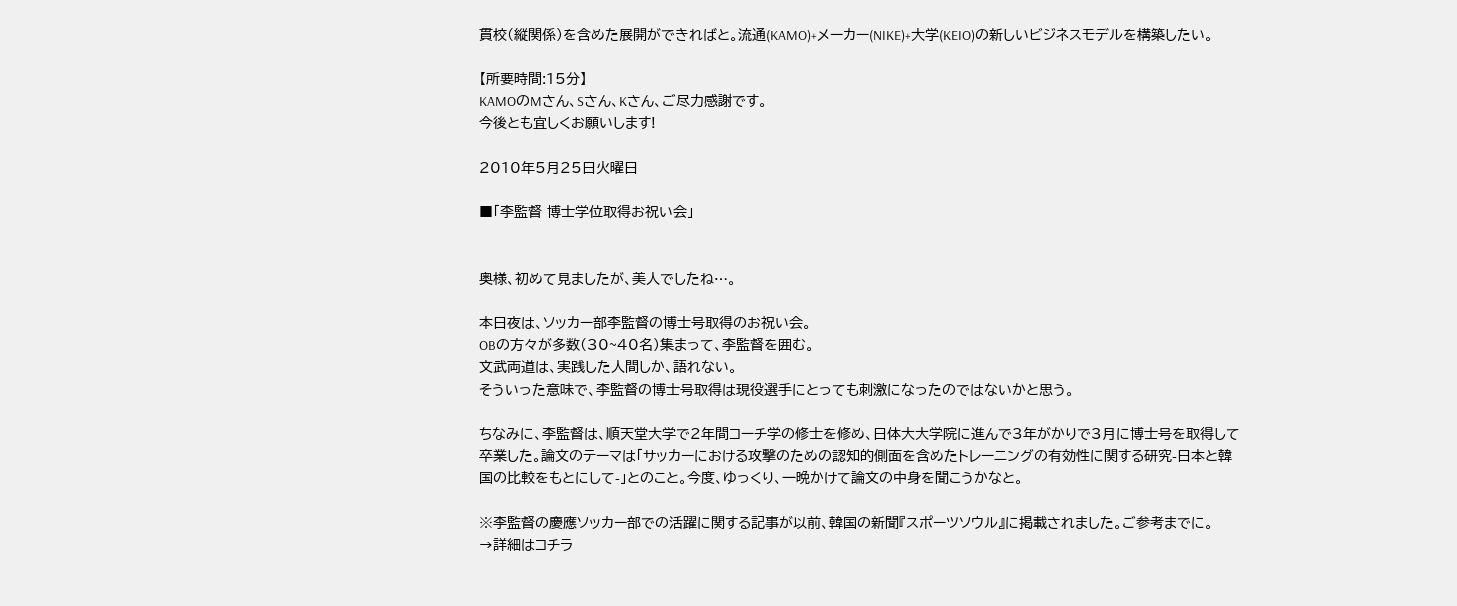貫校(縦関係)を含めた展開ができればと。流通(KAMO)+メーカー(NIKE)+大学(KEIO)の新しいビジネスモデルを構築したい。

【所要時間:15分】
KAMOのMさん、Sさん、Kさん、ご尽力感謝です。
今後とも宜しくお願いします!

2010年5月25日火曜日

■「李監督 博士学位取得お祝い会」


奥様、初めて見ましたが、美人でしたね…。

本日夜は、ソッカー部李監督の博士号取得のお祝い会。
OBの方々が多数(30~40名)集まって、李監督を囲む。
文武両道は、実践した人間しか、語れない。
そういった意味で、李監督の博士号取得は現役選手にとっても刺激になったのではないかと思う。

ちなみに、李監督は、順天堂大学で2年間コーチ学の修士を修め、日体大大学院に進んで3年がかりで3月に博士号を取得して卒業した。論文のテーマは「サッカーにおける攻撃のための認知的側面を含めたトレーニングの有効性に関する研究-日本と韓国の比較をもとにして-」とのこと。今度、ゆっくり、一晩かけて論文の中身を聞こうかなと。

※李監督の慶應ソッカー部での活躍に関する記事が以前、韓国の新聞『スポーツソウル』に掲載されました。ご参考までに。
→詳細はコチラ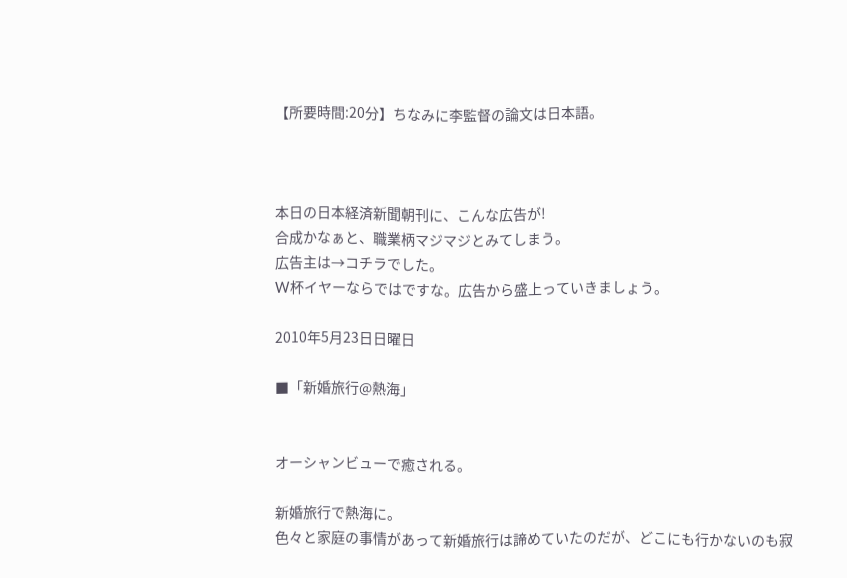【所要時間:20分】ちなみに李監督の論文は日本語。



本日の日本経済新聞朝刊に、こんな広告が!
合成かなぁと、職業柄マジマジとみてしまう。
広告主は→コチラでした。
W杯イヤーならではですな。広告から盛上っていきましょう。

2010年5月23日日曜日

■「新婚旅行@熱海」


オーシャンビューで癒される。

新婚旅行で熱海に。
色々と家庭の事情があって新婚旅行は諦めていたのだが、どこにも行かないのも寂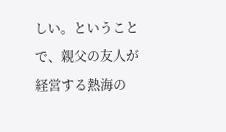しい。ということで、親父の友人が経営する熱海の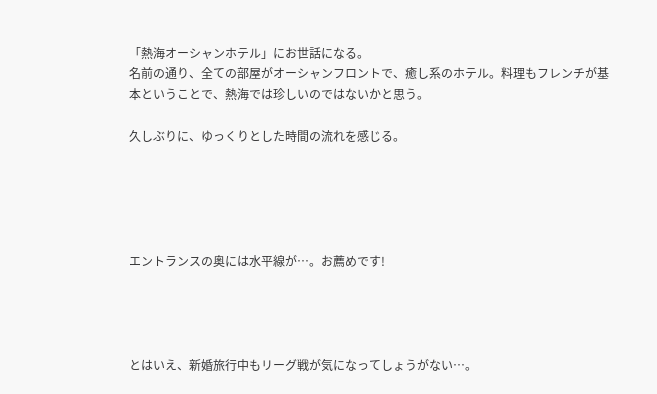「熱海オーシャンホテル」にお世話になる。
名前の通り、全ての部屋がオーシャンフロントで、癒し系のホテル。料理もフレンチが基本ということで、熱海では珍しいのではないかと思う。

久しぶりに、ゆっくりとした時間の流れを感じる。





エントランスの奥には水平線が…。お薦めです!




とはいえ、新婚旅行中もリーグ戦が気になってしょうがない…。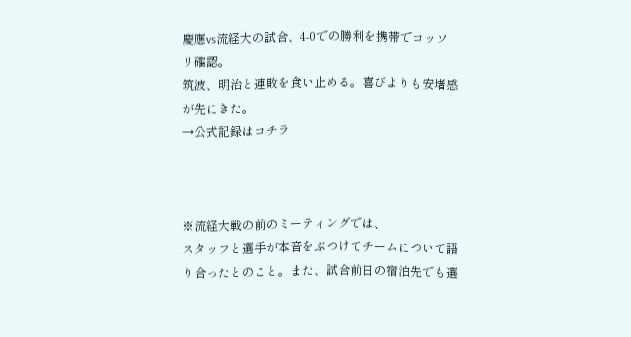慶應vs流経大の試合、4-0での勝利を携帯でコッソリ確認。
筑波、明治と連敗を食い止める。喜びよりも安堵感が先にきた。
→公式記録はコチラ



※流経大戦の前のミーティングでは、
スタッフと選手が本音をぶつけてチームについて語り合ったとのこと。また、試合前日の宿泊先でも選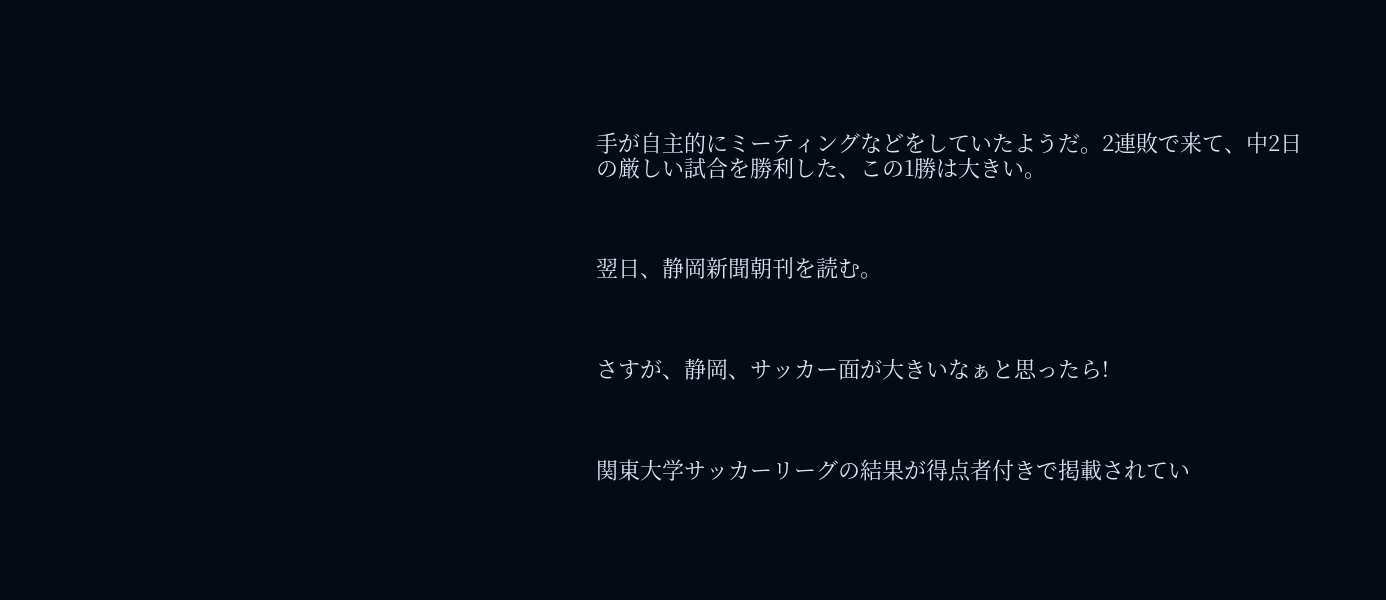手が自主的にミーティングなどをしていたようだ。2連敗で来て、中2日の厳しい試合を勝利した、この1勝は大きい。



翌日、静岡新聞朝刊を読む。



さすが、静岡、サッカー面が大きいなぁと思ったら!



関東大学サッカーリーグの結果が得点者付きで掲載されてい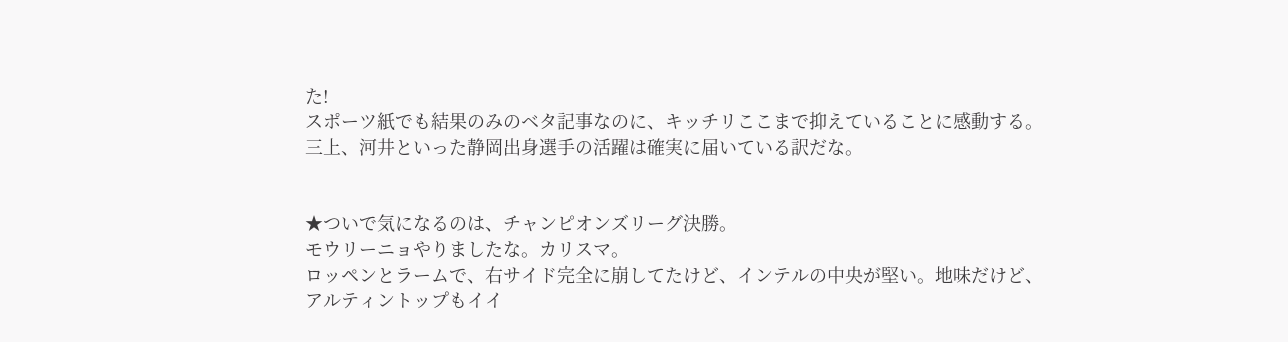た!
スポーツ紙でも結果のみのベタ記事なのに、キッチリここまで抑えていることに感動する。三上、河井といった静岡出身選手の活躍は確実に届いている訳だな。


★ついで気になるのは、チャンピオンズリーグ決勝。
モウリーニョやりましたな。カリスマ。
ロッペンとラームで、右サイド完全に崩してたけど、インテルの中央が堅い。地味だけど、アルティントップもイイ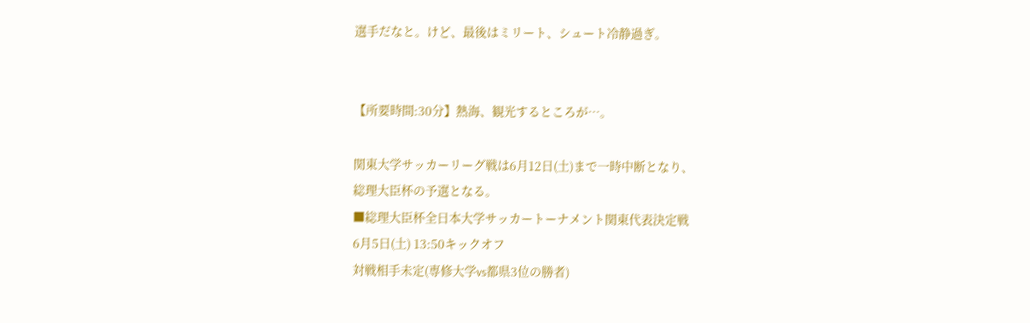選手だなと。けど、最後はミリート、シュート冷静過ぎ。


【所要時間:30分】熱海、観光するところが…。

関東大学サッカーリーグ戦は6月12日(土)まで一時中断となり、
総理大臣杯の予選となる。
■総理大臣杯全日本大学サッカートーナメント関東代表決定戦
6月5日(土) 13:50キックオフ
対戦相手未定(専修大学vs都県3位の勝者)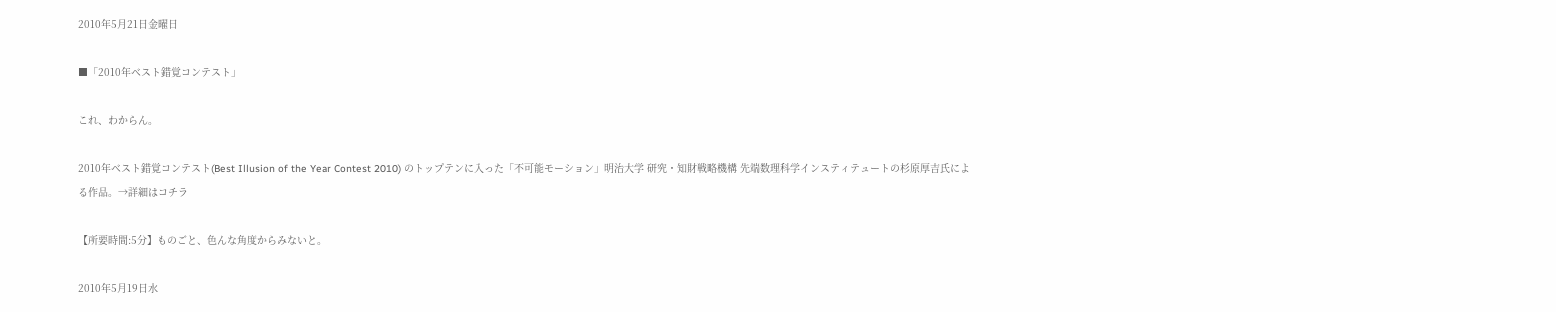2010年5月21日金曜日

■「2010年ベスト錯覚コンテスト」

これ、わからん。

2010年ベスト錯覚コンテスト(Best Illusion of the Year Contest 2010) のトップテンに入った「不可能モーション」明治大学 研究・知財戦略機構 先端数理科学インスティテュートの杉原厚吉氏による作品。→詳細はコチラ

【所要時間:5分】ものごと、色んな角度からみないと。

2010年5月19日水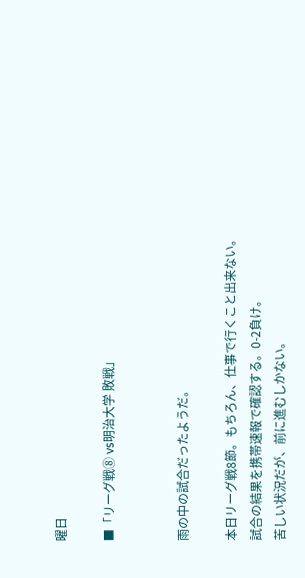曜日

■「リーグ戦⑧ vs明治大学 敗戦」


雨の中の試合だったようだ。

本日リーグ戦8節。もちろん、仕事で行くこと出来ない。
試合の結果を携帯速報で確認する。0-2負け。
苦しい状況だが、前に進むしかない。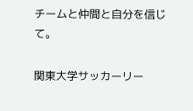チームと仲間と自分を信じて。

関東大学サッカーリー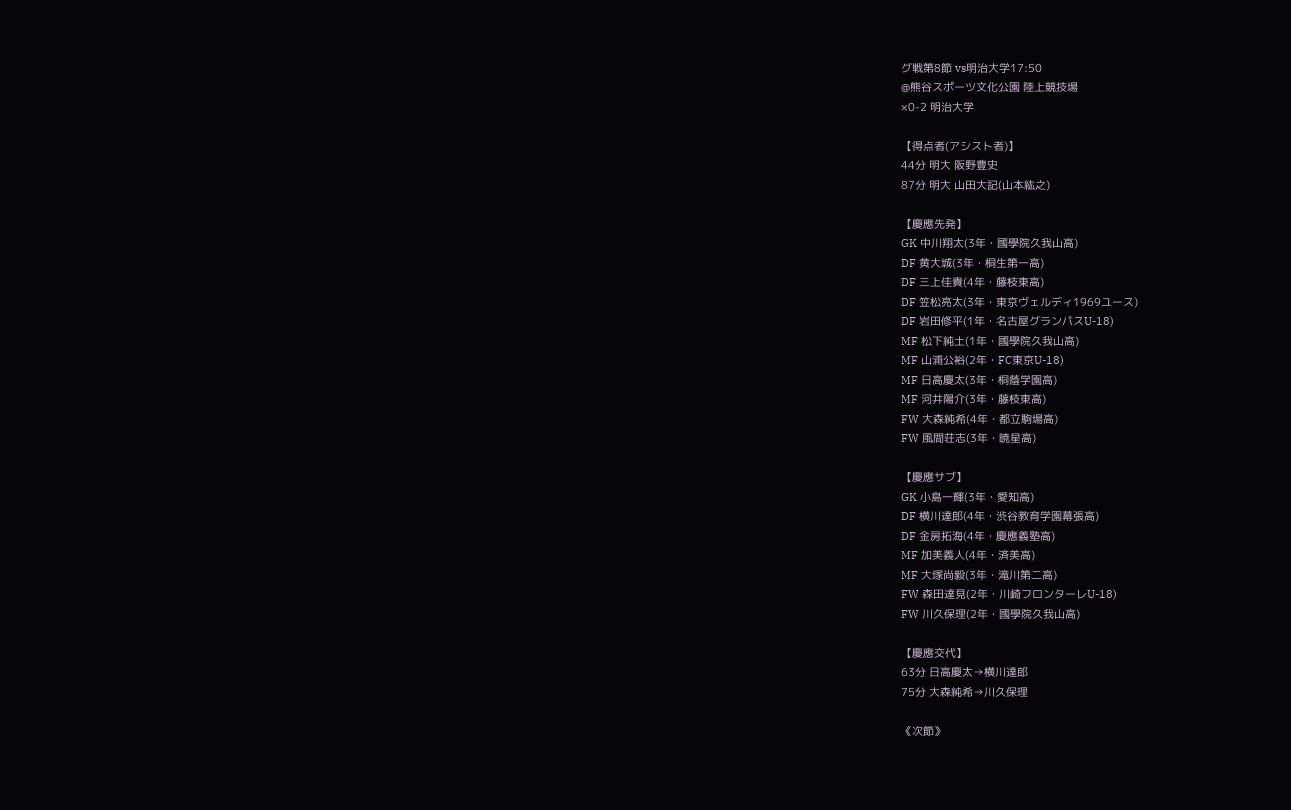グ戦第8節 vs明治大学17:50
@熊谷スポーツ文化公園 陸上競技場
×0-2 明治大学

【得点者(アシスト者)】
44分 明大 阪野豊史
87分 明大 山田大記(山本紘之)

【慶應先発】
GK 中川翔太(3年・國學院久我山高)
DF 黄大城(3年・桐生第一高)
DF 三上佳貴(4年・藤枝東高)
DF 笠松亮太(3年・東京ヴェルディ1969ユース)
DF 岩田修平(1年・名古屋グランパスU-18)
MF 松下純土(1年・國學院久我山高)
MF 山浦公裕(2年・FC東京U-18)
MF 日高慶太(3年・桐蔭学園高)
MF 河井陽介(3年・藤枝東高)
FW 大森純希(4年・都立駒場高)
FW 風間荘志(3年・暁星高)

【慶應サブ】
GK 小島一輝(3年・愛知高)
DF 横川達郎(4年・渋谷教育学園幕張高)
DF 金房拓海(4年・慶應義塾高)
MF 加美義人(4年・済美高)
MF 大塚尚毅(3年・滝川第二高)
FW 森田達見(2年・川崎フロンターレU-18)
FW 川久保理(2年・國學院久我山高)

【慶應交代】
63分 日高慶太→横川達郎
75分 大森純希→川久保理

《次節》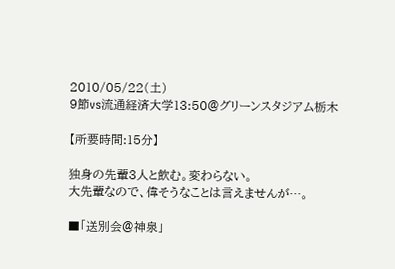2010/05/22(土)
9節vs流通経済大学13:50@グリーンスタジアム栃木

【所要時間:15分】

独身の先輩3人と飲む。変わらない。
大先輩なので、偉そうなことは言えませんが…。

■「送別会@神泉」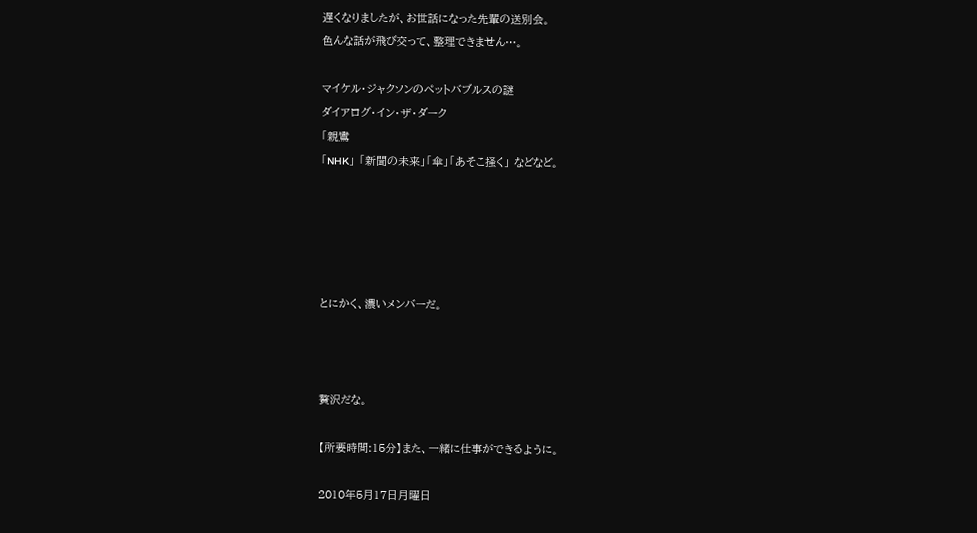遅くなりましたが、お世話になった先輩の送別会。
色んな話が飛び交って、整理できません…。

マイケル・ジャクソンのペットバブルスの謎
ダイアログ・イン・ザ・ダーク
「親鸞
「NHK」 「新聞の未来」「傘」「あそこ掻く」 などなど。





とにかく、濃いメンバーだ。



贅沢だな。

【所要時間:15分】また、一緒に仕事ができるように。

2010年5月17日月曜日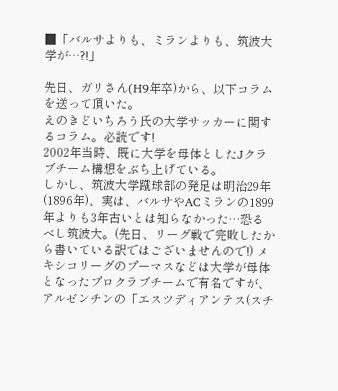■「バルサよりも、ミランよりも、筑波大学が…?!」

先日、ガリさん(H9年卒)から、以下コラムを送って頂いた。
えのきどいちろう氏の大学サッカーに関するコラム。必読です!
2002年当時、既に大学を母体としたJクラブチーム構想をぶち上げている。
しかし、筑波大学蹴球部の発足は明治29年(1896年)、実は、バルサやACミランの1899年よりも3年古いとは知らなかった…恐るべし筑波大。(先日、リーグ戦で完敗したから書いている訳ではございませんので!) メキシコリーグのプーマスなどは大学が母体となったプロクラブチームで有名ですが、アルゼンチンの「エスツディアンテス(スチ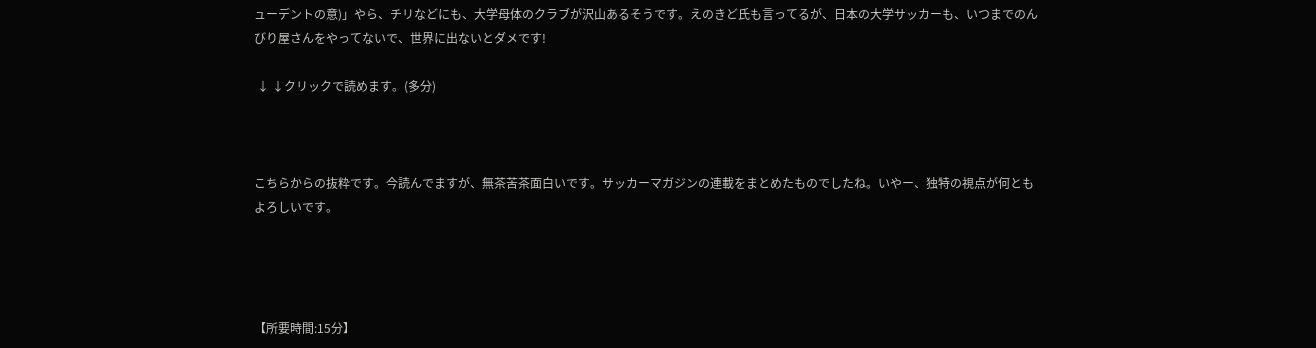ューデントの意)」やら、チリなどにも、大学母体のクラブが沢山あるそうです。えのきど氏も言ってるが、日本の大学サッカーも、いつまでのんびり屋さんをやってないで、世界に出ないとダメです!

 ↓ ↓クリックで読めます。(多分)



こちらからの抜粋です。今読んでますが、無茶苦茶面白いです。サッカーマガジンの連載をまとめたものでしたね。いやー、独特の視点が何ともよろしいです。




【所要時間:15分】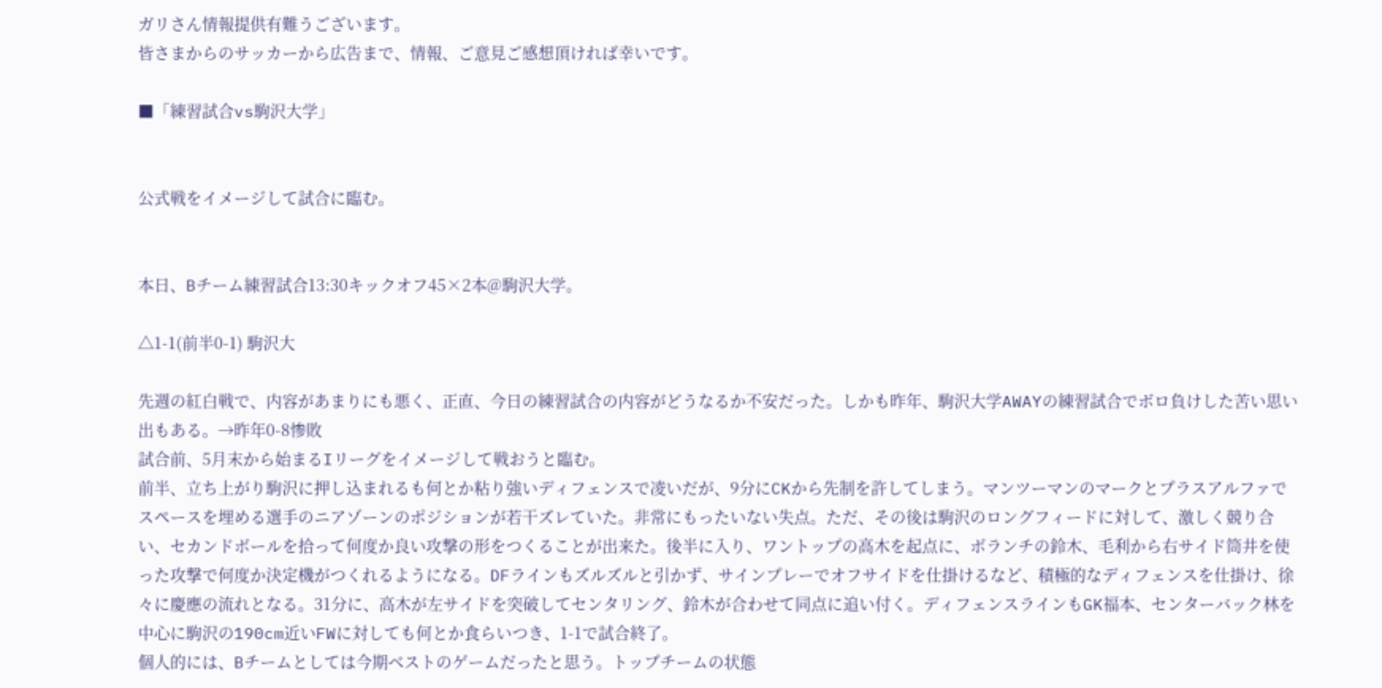ガリさん情報提供有難うございます。
皆さまからのサッカーから広告まで、情報、ご意見ご感想頂ければ幸いです。

■「練習試合vs駒沢大学」


公式戦をイメージして試合に臨む。


本日、Bチーム練習試合13:30キックオフ45×2本@駒沢大学。

△1-1(前半0-1) 駒沢大

先週の紅白戦で、内容があまりにも悪く、正直、今日の練習試合の内容がどうなるか不安だった。しかも昨年、駒沢大学AWAYの練習試合でボロ負けした苦い思い出もある。→昨年0-8惨敗
試合前、5月末から始まるIリーグをイメージして戦おうと臨む。
前半、立ち上がり駒沢に押し込まれるも何とか粘り強いディフェンスで凌いだが、9分にCKから先制を許してしまう。マンツーマンのマークとプラスアルファでスペースを埋める選手のニアゾーンのポジションが若干ズレていた。非常にもったいない失点。ただ、その後は駒沢のロングフィードに対して、激しく競り合い、セカンドボールを拾って何度か良い攻撃の形をつくることが出来た。後半に入り、ワントップの高木を起点に、ボランチの鈴木、毛利から右サイド筒井を使った攻撃で何度か決定機がつくれるようになる。DFラインもズルズルと引かず、サインプレーでオフサイドを仕掛けるなど、積極的なディフェンスを仕掛け、徐々に慶應の流れとなる。31分に、高木が左サイドを突破してセンタリング、鈴木が合わせて同点に追い付く。ディフェンスラインもGK福本、センターバック林を中心に駒沢の190cm近いFWに対しても何とか食らいつき、1-1で試合終了。
個人的には、Bチームとしては今期ベストのゲームだったと思う。トップチームの状態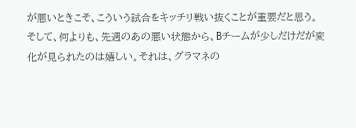が悪いときこそ、こういう試合をキッチリ戦い抜くことが重要だと思う。
そして、何よりも、先週のあの悪い状態から、Bチームが少しだけだが変化が見られたのは嬉しい。それは、グラマネの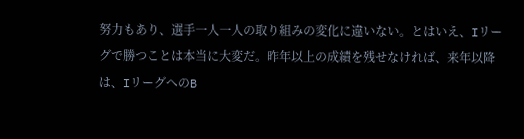努力もあり、選手一人一人の取り組みの変化に違いない。とはいえ、Iリーグで勝つことは本当に大変だ。昨年以上の成績を残せなければ、来年以降は、IリーグへのB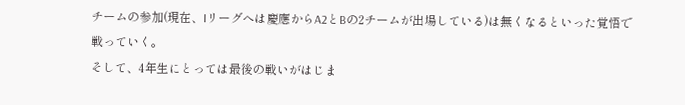チームの参加(現在、Iリーグへは慶應からA2とBの2チームが出場している)は無くなるといった覚悟で戦っていく。
そして、4年生にとっては最後の戦いがはじま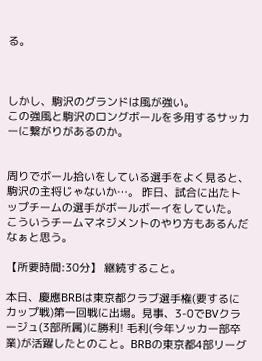る。



しかし、駒沢のグランドは風が強い。
この強風と駒沢のロングボールを多用するサッカーに繋がりがあるのか。


周りでボール拾いをしている選手をよく見ると、駒沢の主将じゃないか…。 昨日、試合に出たトップチームの選手がボールボーイをしていた。 こういうチームマネジメントのやり方もあるんだなぁと思う。

【所要時間:30分】 継続すること。

本日、慶應BRBは東京都クラブ選手権(要するにカップ戦)第一回戦に出場。見事、3-0でBVクラージュ(3部所属)に勝利! 毛利(今年ソッカー部卒業)が活躍したとのこと。BRBの東京都4部リーグ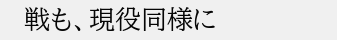戦も、現役同様に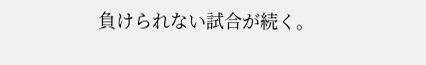負けられない試合が続く。